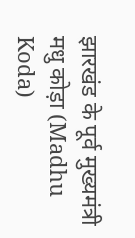झारखंड के पूर्व मुख्यमंत्री मधु कोड़ा (Madhu Koda)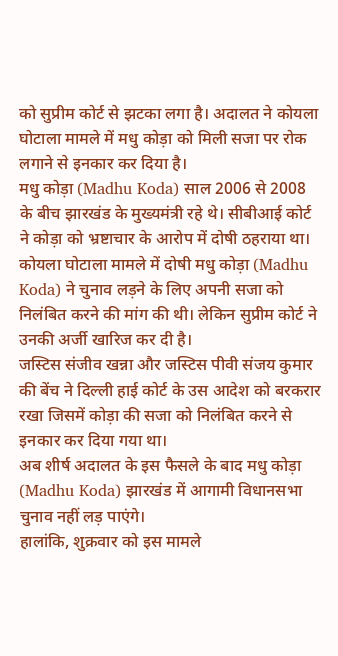को सुप्रीम कोर्ट से झटका लगा है। अदालत ने कोयला घोटाला मामले में मधु कोड़ा को मिली सजा पर रोक लगाने से इनकार कर दिया है।
मधु कोड़ा (Madhu Koda) साल 2006 से 2008 के बीच झारखंड के मुख्यमंत्री रहे थे। सीबीआई कोर्ट ने कोड़ा को भ्रष्टाचार के आरोप में दोषी ठहराया था।
कोयला घोटाला मामले में दोषी मधु कोड़ा (Madhu Koda) ने चुनाव लड़ने के लिए अपनी सजा को निलंबित करने की मांग की थी। लेकिन सुप्रीम कोर्ट ने उनकी अर्जी खारिज कर दी है।
जस्टिस संजीव खन्ना और जस्टिस पीवी संजय कुमार की बेंच ने दिल्ली हाई कोर्ट के उस आदेश को बरकरार रखा जिसमें कोड़ा की सजा को निलंबित करने से इनकार कर दिया गया था।
अब शीर्ष अदालत के इस फैसले के बाद मधु कोड़ा (Madhu Koda) झारखंड में आगामी विधानसभा चुनाव नहीं लड़ पाएंगे।
हालांकि, शुक्रवार को इस मामले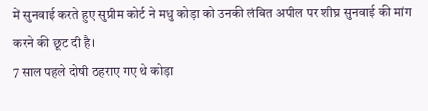में सुनवाई करते हुए सुप्रीम कोर्ट ने मधु कोड़ा को उनकी लंबित अपील पर शीघ्र सुनवाई की मांग करने की छूट दी है।
7 साल पहले दोषी ठहराए गए थे कोड़ा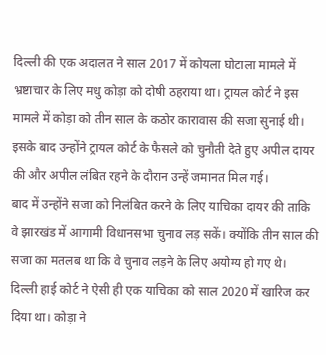दिल्ली की एक अदालत ने साल 2017 में कोयला घोटाला मामले में भ्रष्टाचार के लिए मधु कोड़ा को दोषी ठहराया था। ट्रायल कोर्ट ने इस मामले में कोड़ा को तीन साल के कठोर कारावास की सजा सुनाई थी। इसके बाद उन्होंने ट्रायल कोर्ट के फैसले को चुनौती देते हुए अपील दायर की और अपील लंबित रहने के दौरान उन्हें जमानत मिल गई।
बाद में उन्होंने सजा को निलंबित करने के लिए याचिका दायर की ताकि वे झारखंड में आगामी विधानसभा चुनाव लड़ सकें। क्योंकि तीन साल की सजा का मतलब था कि वे चुनाव लड़ने के लिए अयोग्य हो गए थे।
दिल्ली हाई कोर्ट ने ऐसी ही एक याचिका को साल 2020 में खारिज कर दिया था। कोड़ा ने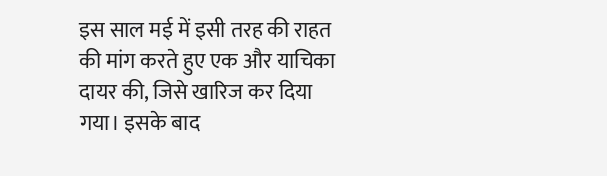इस साल मई में इसी तरह की राहत की मांग करते हुए एक और याचिका दायर की, जिसे खारिज कर दिया गया। इसके बाद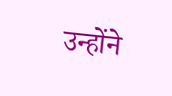उन्होंने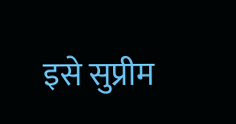इसे सुप्रीम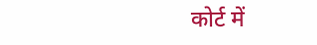कोर्ट में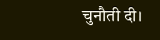चुनौती दी।